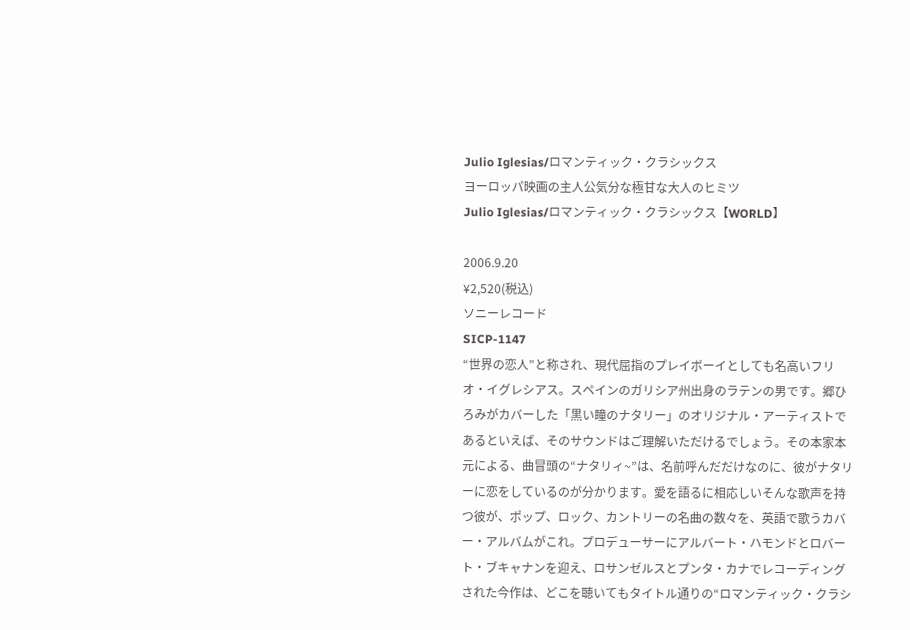Julio Iglesias/ロマンティック・クラシックス
ヨーロッパ映画の主人公気分な極甘な大人のヒミツ
Julio Iglesias/ロマンティック・クラシックス【WORLD】

2006.9.20
¥2,520(税込)
ソニーレコード
SICP-1147
“世界の恋人”と称され、現代屈指のプレイボーイとしても名高いフリオ・イグレシアス。スペインのガリシア州出身のラテンの男です。郷ひろみがカバーした「黒い瞳のナタリー」のオリジナル・アーティストであるといえば、そのサウンドはご理解いただけるでしょう。その本家本元による、曲冒頭の“ナタリィ~”は、名前呼んだだけなのに、彼がナタリーに恋をしているのが分かります。愛を語るに相応しいそんな歌声を持つ彼が、ポップ、ロック、カントリーの名曲の数々を、英語で歌うカバー・アルバムがこれ。プロデューサーにアルバート・ハモンドとロバート・ブキャナンを迎え、ロサンゼルスとプンタ・カナでレコーディングされた今作は、どこを聴いてもタイトル通りの“ロマンティック・クラシ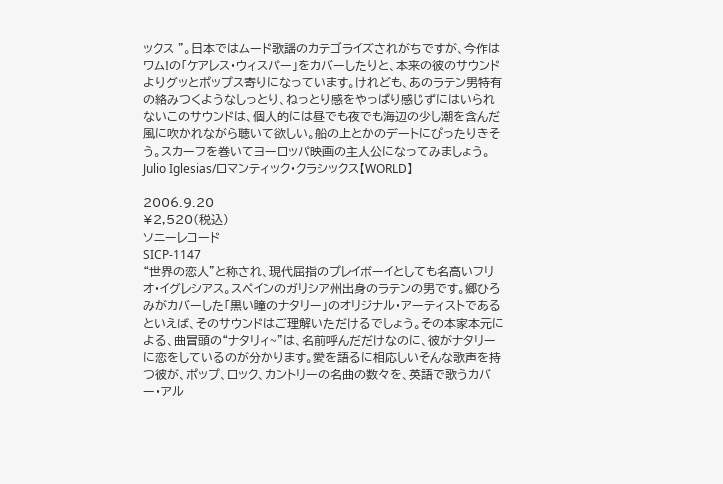ックス ”。日本ではムード歌謡のカテゴライズされがちですが、今作はワム!の「ケアレス・ウィスパー」をカバーしたりと、本来の彼のサウンドよりグッとポップス寄りになっています。けれども、あのラテン男特有の絡みつくようなしっとり、ねっとり感をやっぱり感じずにはいられないこのサウンドは、個人的には昼でも夜でも海辺の少し潮を含んだ風に吹かれながら聴いて欲しい。船の上とかのデートにぴったりきそう。スカーフを巻いてヨーロッパ映画の主人公になってみましょう。
Julio Iglesias/ロマンティック・クラシックス【WORLD】

2006.9.20
¥2,520(税込)
ソニーレコード
SICP-1147
“世界の恋人”と称され、現代屈指のプレイボーイとしても名高いフリオ・イグレシアス。スペインのガリシア州出身のラテンの男です。郷ひろみがカバーした「黒い瞳のナタリー」のオリジナル・アーティストであるといえば、そのサウンドはご理解いただけるでしょう。その本家本元による、曲冒頭の“ナタリィ~”は、名前呼んだだけなのに、彼がナタリーに恋をしているのが分かります。愛を語るに相応しいそんな歌声を持つ彼が、ポップ、ロック、カントリーの名曲の数々を、英語で歌うカバー・アル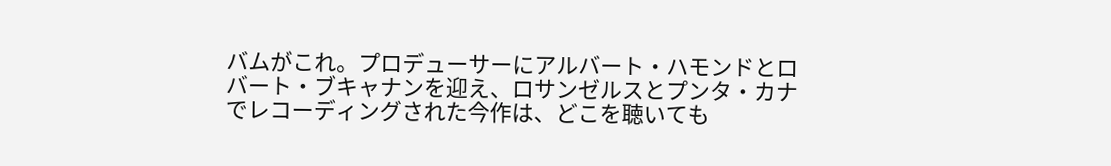バムがこれ。プロデューサーにアルバート・ハモンドとロバート・ブキャナンを迎え、ロサンゼルスとプンタ・カナでレコーディングされた今作は、どこを聴いても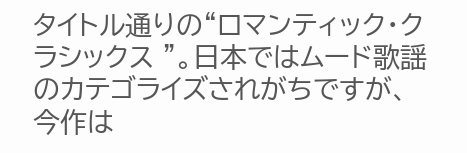タイトル通りの“ロマンティック・クラシックス ”。日本ではムード歌謡のカテゴライズされがちですが、今作は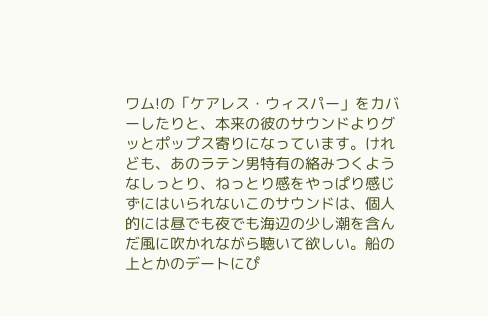ワム!の「ケアレス・ウィスパー」をカバーしたりと、本来の彼のサウンドよりグッとポップス寄りになっています。けれども、あのラテン男特有の絡みつくようなしっとり、ねっとり感をやっぱり感じずにはいられないこのサウンドは、個人的には昼でも夜でも海辺の少し潮を含んだ風に吹かれながら聴いて欲しい。船の上とかのデートにぴ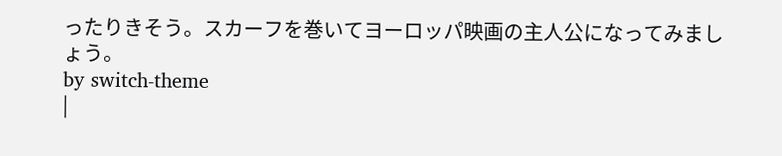ったりきそう。スカーフを巻いてヨーロッパ映画の主人公になってみましょう。
by switch-theme
|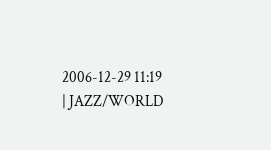2006-12-29 11:19
| JAZZ/WORLD